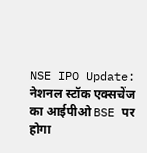NSE IPO Update: नेशनल स्टॉक एक्सचेंज का आईपीओ BSE पर होगा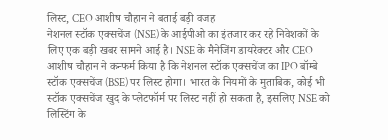लिस्ट, CEO आशीष चौहान ने बताई बड़ी वजह
नेशनल स्टॉक एक्सचेंज (NSE) के आईपीओ का इंतजार कर रहे निवेशकों के लिए एक बड़ी खबर सामने आई है। NSE के मैनेजिंग डायरेक्टर और CEO आशीष चौहान ने कन्फर्म किया है कि नेशनल स्टॉक एक्सचेंज का IPO बॉम्बे स्टॉक एक्सचेंज (BSE) पर लिस्ट होगा। भारत के नियमों के मुताबिक, कोई भी स्टॉक एक्सचेंज खुद के प्लेटफॉर्म पर लिस्ट नहीं हो सकता है, इसलिए NSE को लिस्टिंग के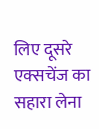लिए दूसरे एक्सचेंज का सहारा लेना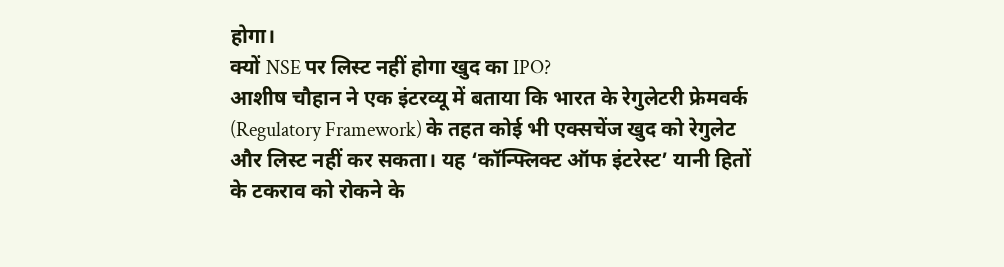होगा।
क्यों NSE पर लिस्ट नहीं होगा खुद का IPO?
आशीष चौहान ने एक इंटरव्यू में बताया कि भारत के रेगुलेटरी फ्रेमवर्क (Regulatory Framework) के तहत कोई भी एक्सचेंज खुद को रेगुलेट और लिस्ट नहीं कर सकता। यह ‘कॉन्फ्लिक्ट ऑफ इंटरेस्ट’ यानी हितों के टकराव को रोकने के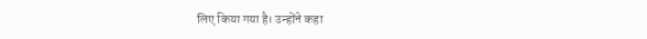लिए किया गया है। उन्होंने कहा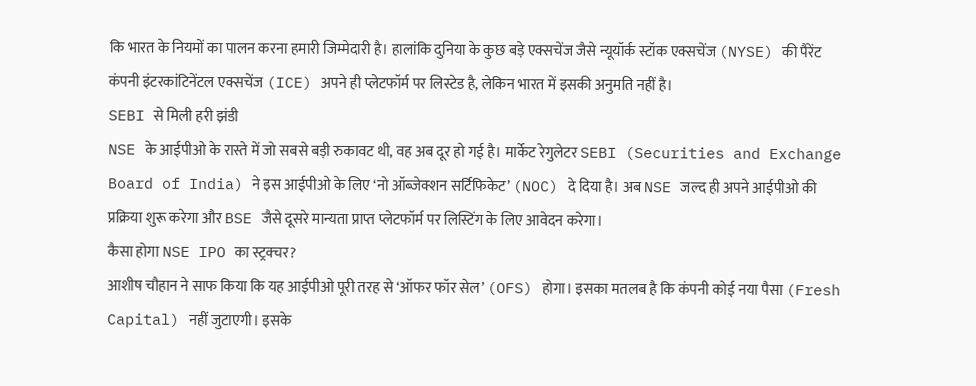कि भारत के नियमों का पालन करना हमारी जिम्मेदारी है। हालांकि दुनिया के कुछ बड़े एक्सचेंज जैसे न्यूयॉर्क स्टॉक एक्सचेंज (NYSE) की पैरेंट कंपनी इंटरकांटिनेंटल एक्सचेंज (ICE) अपने ही प्लेटफॉर्म पर लिस्टेड है, लेकिन भारत में इसकी अनुमति नहीं है।
SEBI से मिली हरी झंडी
NSE के आईपीओ के रास्ते में जो सबसे बड़ी रुकावट थी, वह अब दूर हो गई है। मार्केट रेगुलेटर SEBI (Securities and Exchange Board of India) ने इस आईपीओ के लिए ‘नो ऑब्जेक्शन सर्टिफिकेट’ (NOC) दे दिया है। अब NSE जल्द ही अपने आईपीओ की प्रक्रिया शुरू करेगा और BSE जैसे दूसरे मान्यता प्राप्त प्लेटफॉर्म पर लिस्टिंग के लिए आवेदन करेगा।
कैसा होगा NSE IPO का स्ट्रक्चर?
आशीष चौहान ने साफ किया कि यह आईपीओ पूरी तरह से ‘ऑफर फॉर सेल’ (OFS) होगा। इसका मतलब है कि कंपनी कोई नया पैसा (Fresh Capital) नहीं जुटाएगी। इसके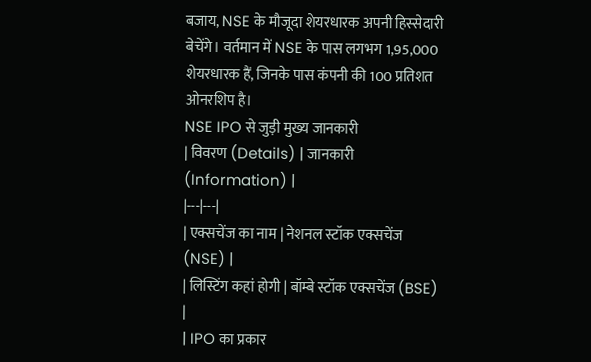बजाय, NSE के मौजूदा शेयरधारक अपनी हिस्सेदारी बेचेंगे। वर्तमान में NSE के पास लगभग 1,95,000 शेयरधारक हैं, जिनके पास कंपनी की 100 प्रतिशत ओनरशिप है।
NSE IPO से जुड़ी मुख्य जानकारी
| विवरण (Details) | जानकारी (Information) |
|---|---|
| एक्सचेंज का नाम | नेशनल स्टॉक एक्सचेंज (NSE) |
| लिस्टिंग कहां होगी | बॉम्बे स्टॉक एक्सचेंज (BSE) |
| IPO का प्रकार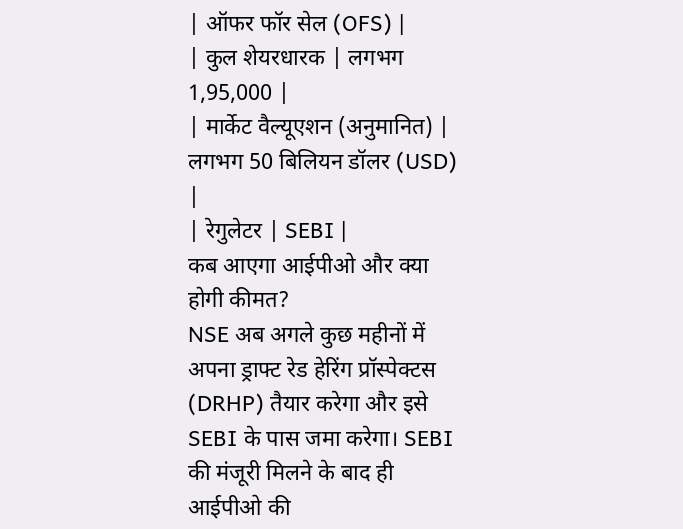| ऑफर फॉर सेल (OFS) |
| कुल शेयरधारक | लगभग 1,95,000 |
| मार्केट वैल्यूएशन (अनुमानित) | लगभग 50 बिलियन डॉलर (USD) |
| रेगुलेटर | SEBI |
कब आएगा आईपीओ और क्या होगी कीमत?
NSE अब अगले कुछ महीनों में अपना ड्राफ्ट रेड हेरिंग प्रॉस्पेक्टस (DRHP) तैयार करेगा और इसे SEBI के पास जमा करेगा। SEBI की मंजूरी मिलने के बाद ही आईपीओ की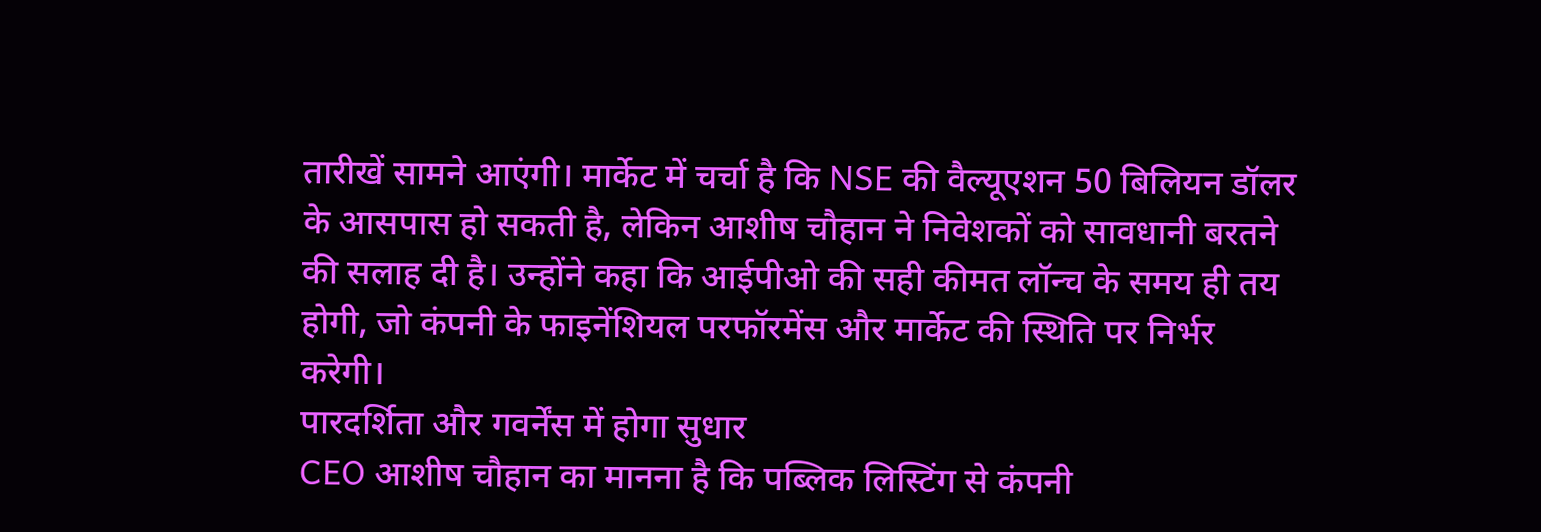तारीखें सामने आएंगी। मार्केट में चर्चा है कि NSE की वैल्यूएशन 50 बिलियन डॉलर के आसपास हो सकती है, लेकिन आशीष चौहान ने निवेशकों को सावधानी बरतने की सलाह दी है। उन्होंने कहा कि आईपीओ की सही कीमत लॉन्च के समय ही तय होगी, जो कंपनी के फाइनेंशियल परफॉरमेंस और मार्केट की स्थिति पर निर्भर करेगी।
पारदर्शिता और गवर्नेंस में होगा सुधार
CEO आशीष चौहान का मानना है कि पब्लिक लिस्टिंग से कंपनी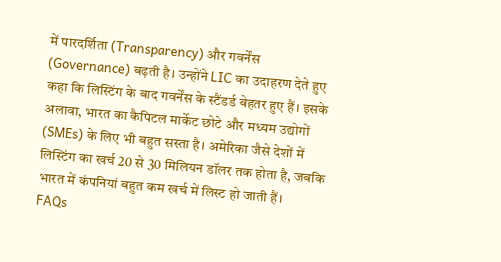में पारदर्शिता (Transparency) और गवर्नेंस (Governance) बढ़ती है। उन्होंने LIC का उदाहरण देते हुए कहा कि लिस्टिंग के बाद गवर्नेंस के स्टैंडर्ड बेहतर हुए हैं। इसके अलावा, भारत का कैपिटल मार्केट छोटे और मध्यम उद्योगों (SMEs) के लिए भी बहुत सस्ता है। अमेरिका जैसे देशों में लिस्टिंग का खर्च 20 से 30 मिलियन डॉलर तक होता है, जबकि भारत में कंपनियां बहुत कम खर्च में लिस्ट हो जाती हैं।
FAQs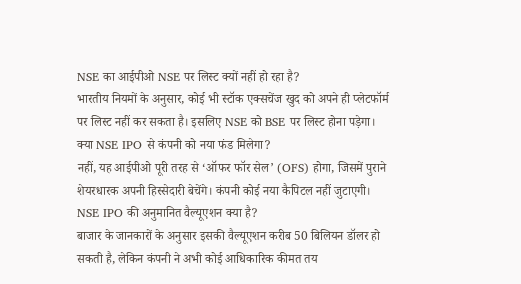NSE का आईपीओ NSE पर लिस्ट क्यों नहीं हो रहा है?
भारतीय नियमों के अनुसार, कोई भी स्टॉक एक्सचेंज खुद को अपने ही प्लेटफॉर्म पर लिस्ट नहीं कर सकता है। इसलिए NSE को BSE पर लिस्ट होना पड़ेगा।
क्या NSE IPO से कंपनी को नया फंड मिलेगा?
नहीं, यह आईपीओ पूरी तरह से ‘ऑफर फॉर सेल’ (OFS) होगा, जिसमें पुराने शेयरधारक अपनी हिस्सेदारी बेचेंगे। कंपनी कोई नया कैपिटल नहीं जुटाएगी।
NSE IPO की अनुमानित वैल्यूएशन क्या है?
बाजार के जानकारों के अनुसार इसकी वैल्यूएशन करीब 50 बिलियन डॉलर हो सकती है, लेकिन कंपनी ने अभी कोई आधिकारिक कीमत तय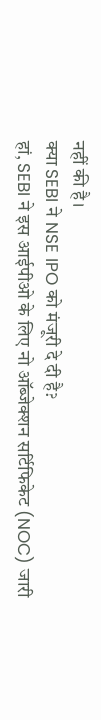नहीं की है।
क्या SEBI ने NSE IPO को मंजूरी दे दी है?
हां, SEBI ने इस आईपीओ के लिए नो ऑब्जेक्शन सर्टिफिकेट (NOC) जारी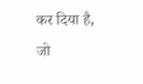कर दिया है, जो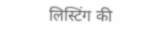लिस्टिंग की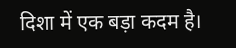दिशा में एक बड़ा कदम है।